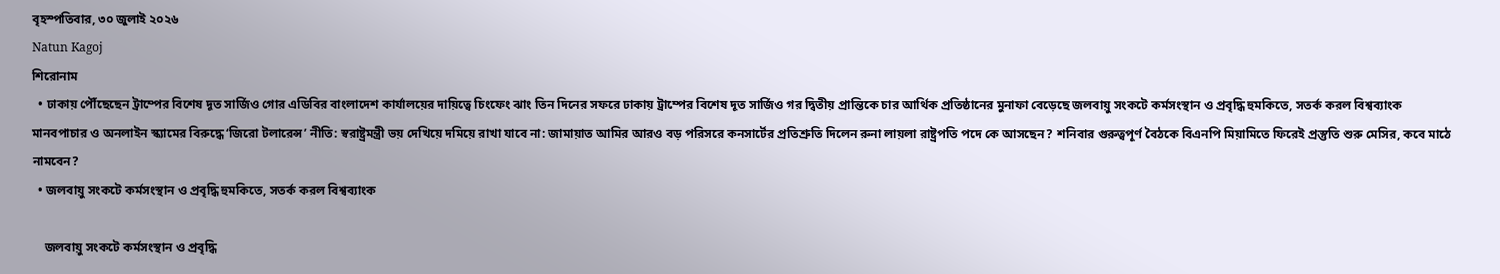বৃহস্পতিবার, ৩০ জুলাই ২০২৬
Natun Kagoj
শিরোনাম
  • ঢাকায় পৌঁছেছেন ট্রাম্পের বিশেষ দূত সার্জিও গোর এডিবির বাংলাদেশ কার্যালয়ের দায়িত্বে চিংফেং ঝাং তিন দিনের সফরে ঢাকায় ট্রাম্পের বিশেষ দূত সার্জিও গর দ্বিতীয় প্রান্তিকে চার আর্থিক প্রতিষ্ঠানের মুনাফা বেড়েছে জলবায়ু সংকটে কর্মসংস্থান ও প্রবৃদ্ধি হুমকিতে, সতর্ক করল বিশ্বব্যাংক মানবপাচার ও অনলাইন স্ক্যামের বিরুদ্ধে ‘জিরো টলারেন্স’ নীতি: স্বরাষ্ট্রমন্ত্রী ভয় দেখিয়ে দমিয়ে রাখা যাবে না: জামায়াত আমির আরও বড় পরিসরে কনসার্টের প্রতিশ্রুতি দিলেন রুনা লায়লা রাষ্ট্রপতি পদে কে আসছেন? শনিবার গুরুত্বপূর্ণ বৈঠকে বিএনপি মিয়ামিতে ফিরেই প্রস্তুতি শুরু মেসির, কবে মাঠে নামবেন?
  • জলবায়ু সংকটে কর্মসংস্থান ও প্রবৃদ্ধি হুমকিতে, সতর্ক করল বিশ্বব্যাংক

    জলবায়ু সংকটে কর্মসংস্থান ও প্রবৃদ্ধি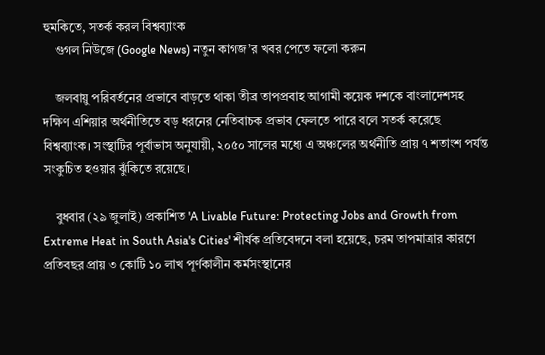হুমকিতে, সতর্ক করল বিশ্বব্যাংক
    গুগল নিউজে (Google News) নতুন কাগজ’র খবর পেতে ফলো করুন

    জলবায়ু পরিবর্তনের প্রভাবে বাড়তে থাকা তীব্র তাপপ্রবাহ আগামী কয়েক দশকে বাংলাদেশসহ দক্ষিণ এশিয়ার অর্থনীতিতে বড় ধরনের নেতিবাচক প্রভাব ফেলতে পারে বলে সতর্ক করেছে বিশ্বব্যাংক। সংস্থাটির পূর্বাভাস অনুযায়ী, ২০৫০ সালের মধ্যে এ অঞ্চলের অর্থনীতি প্রায় ৭ শতাংশ পর্যন্ত সংকুচিত হওয়ার ঝুঁকিতে রয়েছে।

    বুধবার (২৯ জুলাই) প্রকাশিত 'A Livable Future: Protecting Jobs and Growth from Extreme Heat in South Asia's Cities' শীর্ষক প্রতিবেদনে বলা হয়েছে, চরম তাপমাত্রার কারণে প্রতিবছর প্রায় ৩ কোটি ১০ লাখ পূর্ণকালীন কর্মসংস্থানের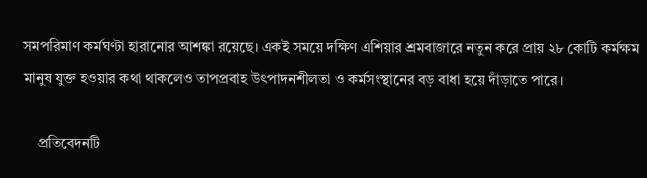সমপরিমাণ কর্মঘণ্টা হারানোর আশঙ্কা রয়েছে। একই সময়ে দক্ষিণ এশিয়ার শ্রমবাজারে নতুন করে প্রায় ২৮ কোটি কর্মক্ষম মানুষ যুক্ত হওয়ার কথা থাকলেও তাপপ্রবাহ উৎপাদনশীলতা ও কর্মসংস্থানের বড় বাধা হয়ে দাঁড়াতে পারে।

    প্রতিবেদনটি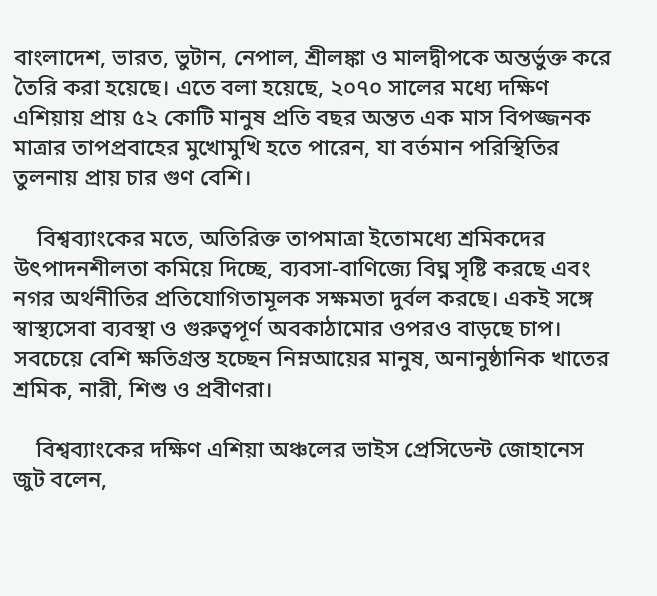বাংলাদেশ, ভারত, ভুটান, নেপাল, শ্রীলঙ্কা ও মালদ্বীপকে অন্তর্ভুক্ত করে তৈরি করা হয়েছে। এতে বলা হয়েছে, ২০৭০ সালের মধ্যে দক্ষিণ এশিয়ায় প্রায় ৫২ কোটি মানুষ প্রতি বছর অন্তত এক মাস বিপজ্জনক মাত্রার তাপপ্রবাহের মুখোমুখি হতে পারেন, যা বর্তমান পরিস্থিতির তুলনায় প্রায় চার গুণ বেশি।

    বিশ্বব্যাংকের মতে, অতিরিক্ত তাপমাত্রা ইতোমধ্যে শ্রমিকদের উৎপাদনশীলতা কমিয়ে দিচ্ছে, ব্যবসা-বাণিজ্যে বিঘ্ন সৃষ্টি করছে এবং নগর অর্থনীতির প্রতিযোগিতামূলক সক্ষমতা দুর্বল করছে। একই সঙ্গে স্বাস্থ্যসেবা ব্যবস্থা ও গুরুত্বপূর্ণ অবকাঠামোর ওপরও বাড়ছে চাপ। সবচেয়ে বেশি ক্ষতিগ্রস্ত হচ্ছেন নিম্নআয়ের মানুষ, অনানুষ্ঠানিক খাতের শ্রমিক, নারী, শিশু ও প্রবীণরা।

    বিশ্বব্যাংকের দক্ষিণ এশিয়া অঞ্চলের ভাইস প্রেসিডেন্ট জোহানেস জুট বলেন,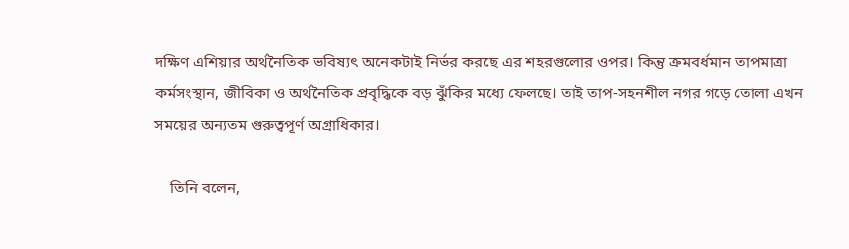দক্ষিণ এশিয়ার অর্থনৈতিক ভবিষ্যৎ অনেকটাই নির্ভর করছে এর শহরগুলোর ওপর। কিন্তু ক্রমবর্ধমান তাপমাত্রা কর্মসংস্থান, জীবিকা ও অর্থনৈতিক প্রবৃদ্ধিকে বড় ঝুঁকির মধ্যে ফেলছে। তাই তাপ-সহনশীল নগর গড়ে তোলা এখন সময়ের অন্যতম গুরুত্বপূর্ণ অগ্রাধিকার।

    তিনি বলেন,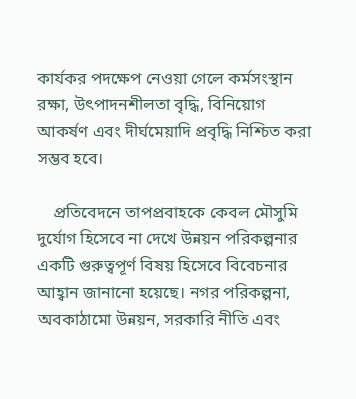কার্যকর পদক্ষেপ নেওয়া গেলে কর্মসংস্থান রক্ষা, উৎপাদনশীলতা বৃদ্ধি, বিনিয়োগ আকর্ষণ এবং দীর্ঘমেয়াদি প্রবৃদ্ধি নিশ্চিত করা সম্ভব হবে।

    প্রতিবেদনে তাপপ্রবাহকে কেবল মৌসুমি দুর্যোগ হিসেবে না দেখে উন্নয়ন পরিকল্পনার একটি গুরুত্বপূর্ণ বিষয় হিসেবে বিবেচনার আহ্বান জানানো হয়েছে। নগর পরিকল্পনা, অবকাঠামো উন্নয়ন, সরকারি নীতি এবং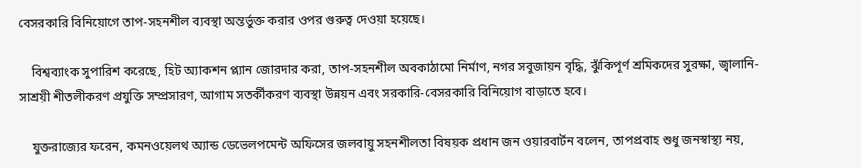বেসরকারি বিনিয়োগে তাপ-সহনশীল ব্যবস্থা অন্তর্ভুক্ত করার ওপর গুরুত্ব দেওয়া হয়েছে।

    বিশ্বব্যাংক সুপারিশ করেছে, হিট অ্যাকশন প্ল্যান জোরদার করা, তাপ-সহনশীল অবকাঠামো নির্মাণ, নগর সবুজায়ন বৃদ্ধি, ঝুঁকিপূর্ণ শ্রমিকদের সুরক্ষা, জ্বালানি-সাশ্রয়ী শীতলীকরণ প্রযুক্তি সম্প্রসারণ, আগাম সতর্কীকরণ ব্যবস্থা উন্নয়ন এবং সরকারি-বেসরকারি বিনিয়োগ বাড়াতে হবে।

    যুক্তরাজ্যের ফরেন, কমনওয়েলথ অ্যান্ড ডেভেলপমেন্ট অফিসের জলবায়ু সহনশীলতা বিষয়ক প্রধান জন ওয়ারবার্টন বলেন, তাপপ্রবাহ শুধু জনস্বাস্থ্য নয়,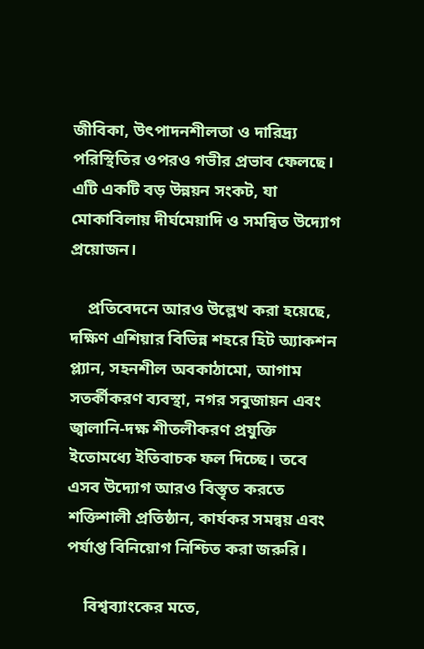জীবিকা, উৎপাদনশীলতা ও দারিদ্র্য পরিস্থিতির ওপরও গভীর প্রভাব ফেলছে। এটি একটি বড় উন্নয়ন সংকট, যা মোকাবিলায় দীর্ঘমেয়াদি ও সমন্বিত উদ্যোগ প্রয়োজন।

    প্রতিবেদনে আরও উল্লেখ করা হয়েছে, দক্ষিণ এশিয়ার বিভিন্ন শহরে হিট অ্যাকশন প্ল্যান, সহনশীল অবকাঠামো, আগাম সতর্কীকরণ ব্যবস্থা, নগর সবুজায়ন এবং জ্বালানি-দক্ষ শীতলীকরণ প্রযুক্তি ইতোমধ্যে ইতিবাচক ফল দিচ্ছে। তবে এসব উদ্যোগ আরও বিস্তৃত করতে শক্তিশালী প্রতিষ্ঠান, কার্যকর সমন্বয় এবং পর্যাপ্ত বিনিয়োগ নিশ্চিত করা জরুরি।

    বিশ্বব্যাংকের মতে,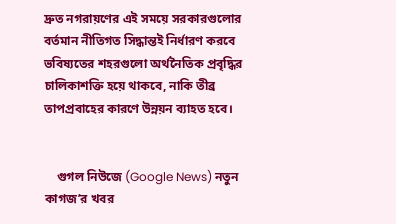দ্রুত নগরায়ণের এই সময়ে সরকারগুলোর বর্তমান নীতিগত সিদ্ধান্তই নির্ধারণ করবে ভবিষ্যতের শহরগুলো অর্থনৈতিক প্রবৃদ্ধির চালিকাশক্তি হয়ে থাকবে, নাকি তীব্র তাপপ্রবাহের কারণে উন্নয়ন ব্যাহত হবে।


    গুগল নিউজে (Google News) নতুন কাগজ’র খবর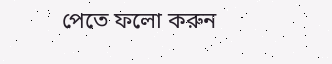পেতে ফলো করুন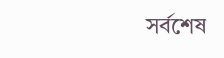সর্বশেষ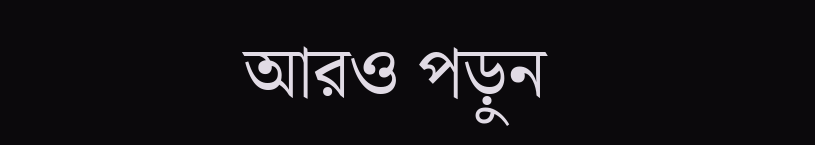আরও পড়ুন